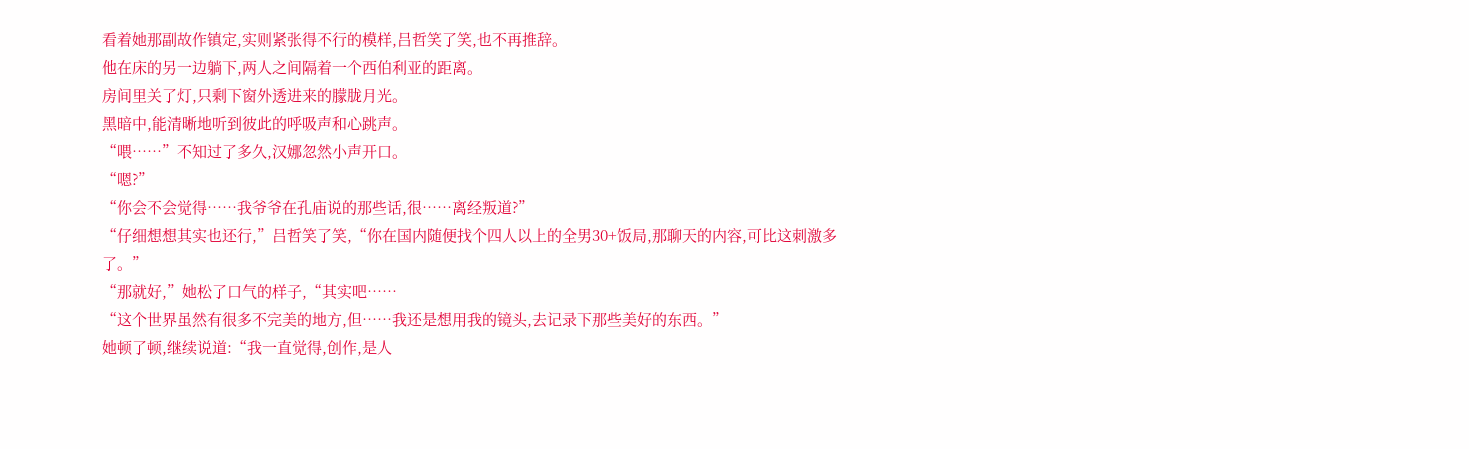看着她那副故作镇定,实则紧张得不行的模样,吕哲笑了笑,也不再推辞。
他在床的另一边躺下,两人之间隔着一个西伯利亚的距离。
房间里关了灯,只剩下窗外透进来的朦胧月光。
黑暗中,能清晰地听到彼此的呼吸声和心跳声。
“喂……”不知过了多久,汉娜忽然小声开口。
“嗯?”
“你会不会觉得……我爷爷在孔庙说的那些话,很……离经叛道?”
“仔细想想其实也还行,”吕哲笑了笑,“你在国内随便找个四人以上的全男30+饭局,那聊天的内容,可比这刺激多了。”
“那就好,”她松了口气的样子,“其实吧……
“这个世界虽然有很多不完美的地方,但……我还是想用我的镜头,去记录下那些美好的东西。”
她顿了顿,继续说道:“我一直觉得,创作,是人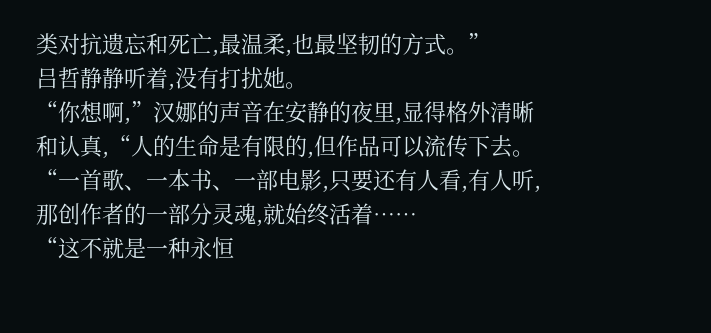类对抗遗忘和死亡,最温柔,也最坚韧的方式。”
吕哲静静听着,没有打扰她。
“你想啊,”汉娜的声音在安静的夜里,显得格外清晰和认真,“人的生命是有限的,但作品可以流传下去。
“一首歌、一本书、一部电影,只要还有人看,有人听,那创作者的一部分灵魂,就始终活着……
“这不就是一种永恒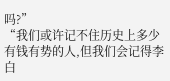吗?”
“我们或许记不住历史上多少有钱有势的人,但我们会记得李白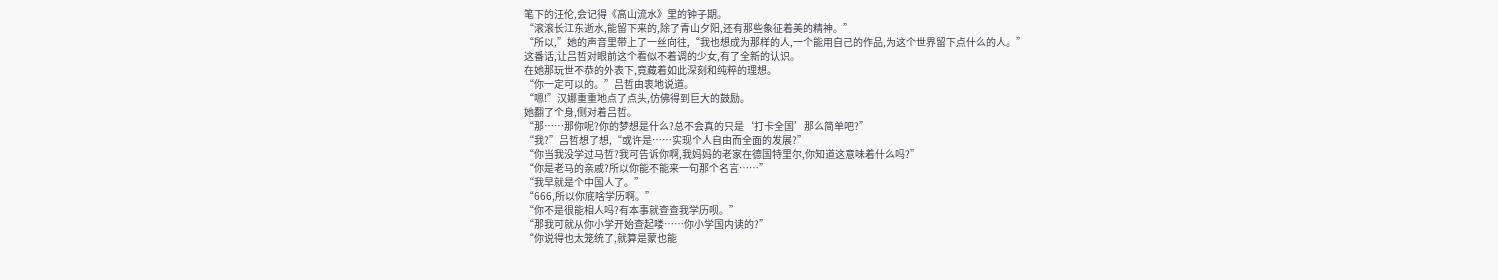笔下的汪伦,会记得《高山流水》里的钟子期。
“滚滚长江东逝水,能留下来的,除了青山夕阳,还有那些象征着美的精神。”
“所以,”她的声音里带上了一丝向往,“我也想成为那样的人,一个能用自己的作品,为这个世界留下点什么的人。”
这番话,让吕哲对眼前这个看似不着调的少女,有了全新的认识。
在她那玩世不恭的外表下,竟藏着如此深刻和纯粹的理想。
“你一定可以的。”吕哲由衷地说道。
“嗯!”汉娜重重地点了点头,仿佛得到巨大的鼓励。
她翻了个身,侧对着吕哲。
“那……那你呢?你的梦想是什么?总不会真的只是‘打卡全国’那么简单吧?”
“我?”吕哲想了想,“或许是……实现个人自由而全面的发展?”
“你当我没学过马哲?我可告诉你啊,我妈妈的老家在德国特里尔,你知道这意味着什么吗?”
“你是老马的亲戚?所以你能不能来一句那个名言……”
“我早就是个中国人了。”
“666,所以你底啥学历啊。”
“你不是很能相人吗?有本事就查查我学历呗。”
“那我可就从你小学开始查起喽……你小学国内读的?”
“你说得也太笼统了,就算是蒙也能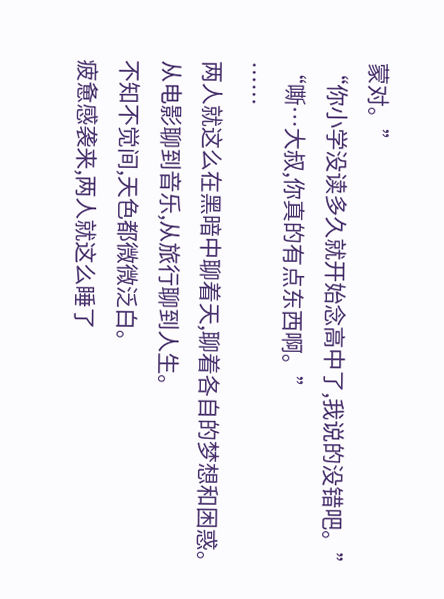蒙对。”
“你小学没读多久就开始念高中了,我说的没错吧。”
“嘶…大叔,你真的有点东西啊。”
……
两人就这么在黑暗中聊着天,聊着各自的梦想和困惑。
从电影聊到音乐,从旅行聊到人生。
不知不觉间,天色都微微泛白。
疲惫感袭来,两人就这么睡了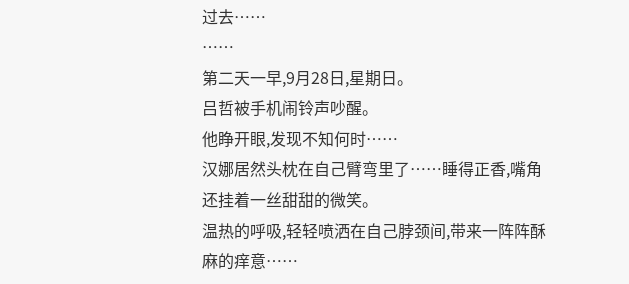过去……
……
第二天一早,9月28日,星期日。
吕哲被手机闹铃声吵醒。
他睁开眼,发现不知何时……
汉娜居然头枕在自己臂弯里了……睡得正香,嘴角还挂着一丝甜甜的微笑。
温热的呼吸,轻轻喷洒在自己脖颈间,带来一阵阵酥麻的痒意……